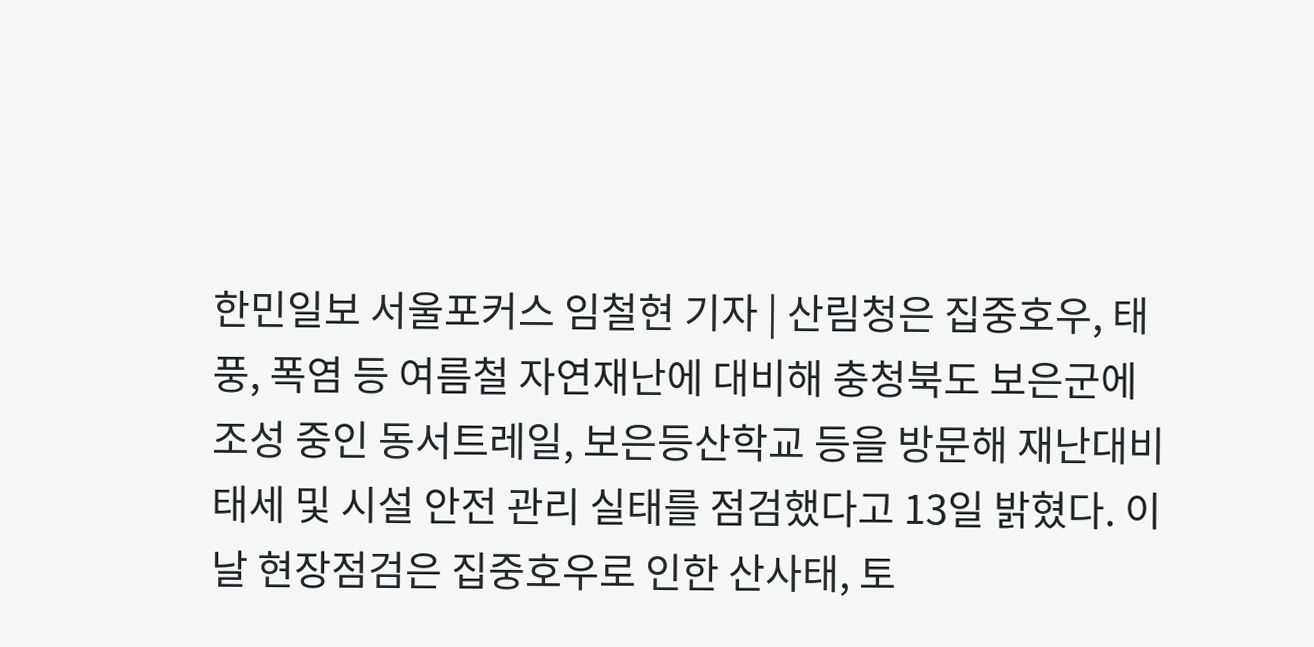한민일보 서울포커스 임철현 기자 | 산림청은 집중호우, 태풍, 폭염 등 여름철 자연재난에 대비해 충청북도 보은군에 조성 중인 동서트레일, 보은등산학교 등을 방문해 재난대비 태세 및 시설 안전 관리 실태를 점검했다고 13일 밝혔다. 이날 현장점검은 집중호우로 인한 산사태, 토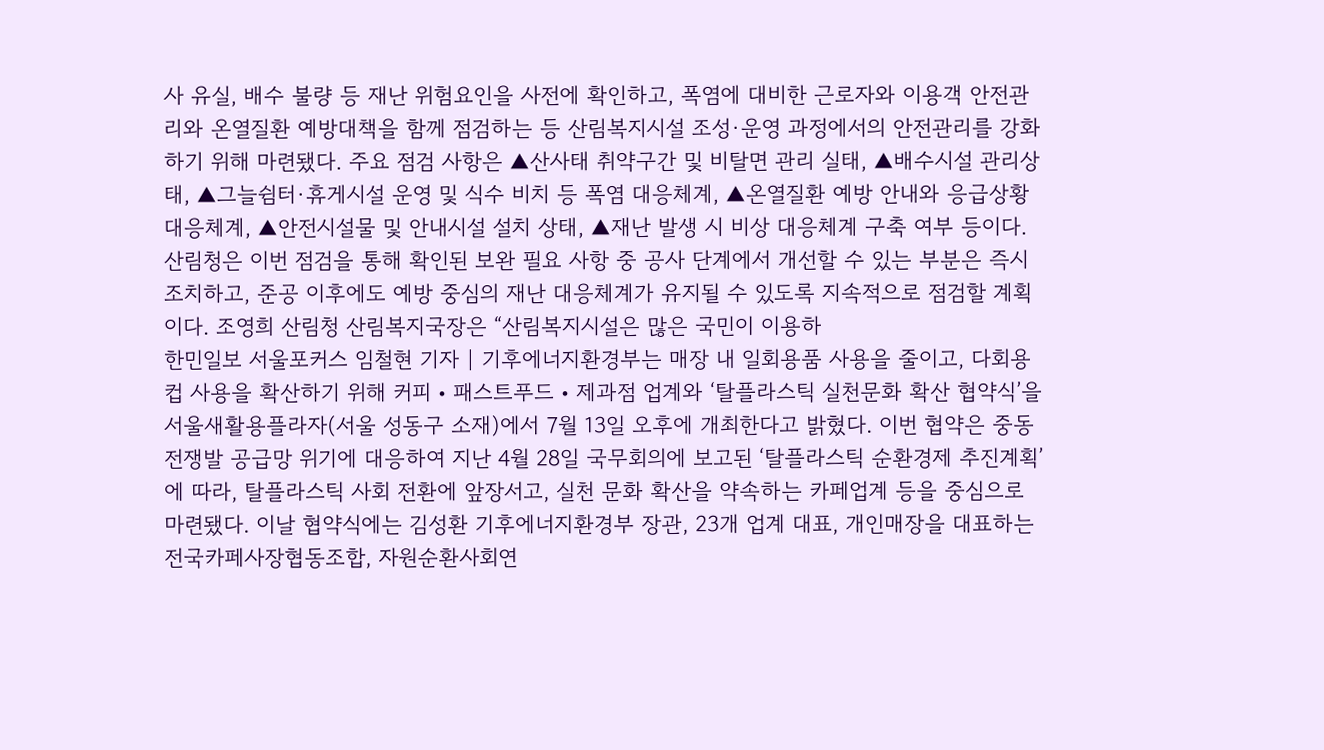사 유실, 배수 불량 등 재난 위험요인을 사전에 확인하고, 폭염에 대비한 근로자와 이용객 안전관리와 온열질환 예방대책을 함께 점검하는 등 산림복지시설 조성·운영 과정에서의 안전관리를 강화하기 위해 마련됐다. 주요 점검 사항은 ▲산사태 취약구간 및 비탈면 관리 실태, ▲배수시설 관리상태, ▲그늘쉼터·휴게시설 운영 및 식수 비치 등 폭염 대응체계, ▲온열질환 예방 안내와 응급상황 대응체계, ▲안전시설물 및 안내시설 설치 상태, ▲재난 발생 시 비상 대응체계 구축 여부 등이다. 산림청은 이번 점검을 통해 확인된 보완 필요 사항 중 공사 단계에서 개선할 수 있는 부분은 즉시 조치하고, 준공 이후에도 예방 중심의 재난 대응체계가 유지될 수 있도록 지속적으로 점검할 계획이다. 조영희 산림청 산림복지국장은 “산림복지시설은 많은 국민이 이용하
한민일보 서울포커스 임철현 기자 | 기후에너지환경부는 매장 내 일회용품 사용을 줄이고, 다회용컵 사용을 확산하기 위해 커피‧패스트푸드‧제과점 업계와 ‘탈플라스틱 실천문화 확산 협약식’을 서울새활용플라자(서울 성동구 소재)에서 7월 13일 오후에 개최한다고 밝혔다. 이번 협약은 중동전쟁발 공급망 위기에 대응하여 지난 4월 28일 국무회의에 보고된 ‘탈플라스틱 순환경제 추진계획’에 따라, 탈플라스틱 사회 전환에 앞장서고, 실천 문화 확산을 약속하는 카페업계 등을 중심으로 마련됐다. 이날 협약식에는 김성환 기후에너지환경부 장관, 23개 업계 대표, 개인매장을 대표하는 전국카페사장협동조합, 자원순환사회연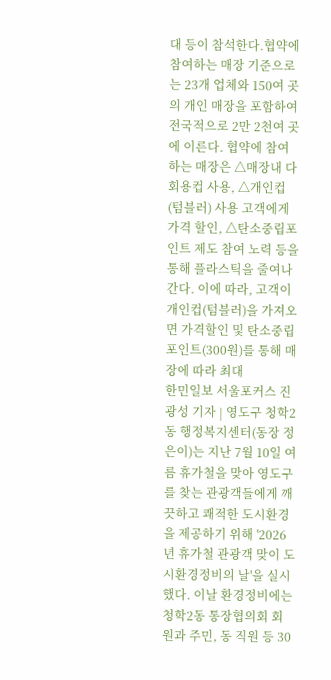대 등이 참석한다.협약에 참여하는 매장 기준으로는 23개 업체와 150여 곳의 개인 매장을 포함하여 전국적으로 2만 2천여 곳에 이른다. 협약에 참여하는 매장은 △매장내 다회용컵 사용, △개인컵(텀블러) 사용 고객에게 가격 할인, △탄소중립포인트 제도 참여 노력 등을 통해 플라스틱을 줄여나간다. 이에 따라, 고객이 개인컵(텀블러)을 가져오면 가격할인 및 탄소중립포인트(300원)를 통해 매장에 따라 최대
한민일보 서울포커스 진광성 기자 | 영도구 청학2동 행정복지센터(동장 정은이)는 지난 7월 10일 여름 휴가철을 맞아 영도구를 찾는 관광객들에게 깨끗하고 쾌적한 도시환경을 제공하기 위해 '2026년 휴가철 관광객 맞이 도시환경정비의 날'을 실시했다. 이날 환경정비에는 청학2동 통장협의회 회원과 주민, 동 직원 등 30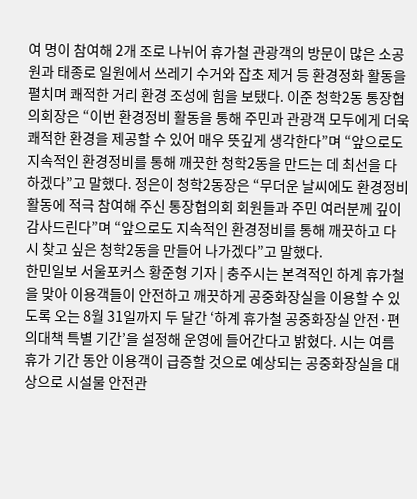여 명이 참여해 2개 조로 나뉘어 휴가철 관광객의 방문이 많은 소공원과 태종로 일원에서 쓰레기 수거와 잡초 제거 등 환경정화 활동을 펼치며 쾌적한 거리 환경 조성에 힘을 보탰다. 이준 청학2동 통장협의회장은 “이번 환경정비 활동을 통해 주민과 관광객 모두에게 더욱 쾌적한 환경을 제공할 수 있어 매우 뜻깊게 생각한다”며 “앞으로도 지속적인 환경정비를 통해 깨끗한 청학2동을 만드는 데 최선을 다하겠다”고 말했다. 정은이 청학2동장은 “무더운 날씨에도 환경정비 활동에 적극 참여해 주신 통장협의회 회원들과 주민 여러분께 깊이 감사드린다”며 “앞으로도 지속적인 환경정비를 통해 깨끗하고 다시 찾고 싶은 청학2동을 만들어 나가겠다”고 말했다.
한민일보 서울포커스 황준형 기자 | 충주시는 본격적인 하계 휴가철을 맞아 이용객들이 안전하고 깨끗하게 공중화장실을 이용할 수 있도록 오는 8월 31일까지 두 달간 ‘하계 휴가철 공중화장실 안전·편의대책 특별 기간’을 설정해 운영에 들어간다고 밝혔다. 시는 여름 휴가 기간 동안 이용객이 급증할 것으로 예상되는 공중화장실을 대상으로 시설물 안전관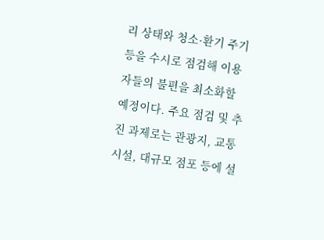리 상태와 청소·환기 주기 등을 수시로 점검해 이용자들의 불편을 최소화할 예정이다. 주요 점검 및 추진 과제로는 관광지, 교통시설, 대규모 점포 등에 설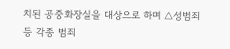치된 공중화장실을 대상으로 하며 △성범죄 등 각종 범죄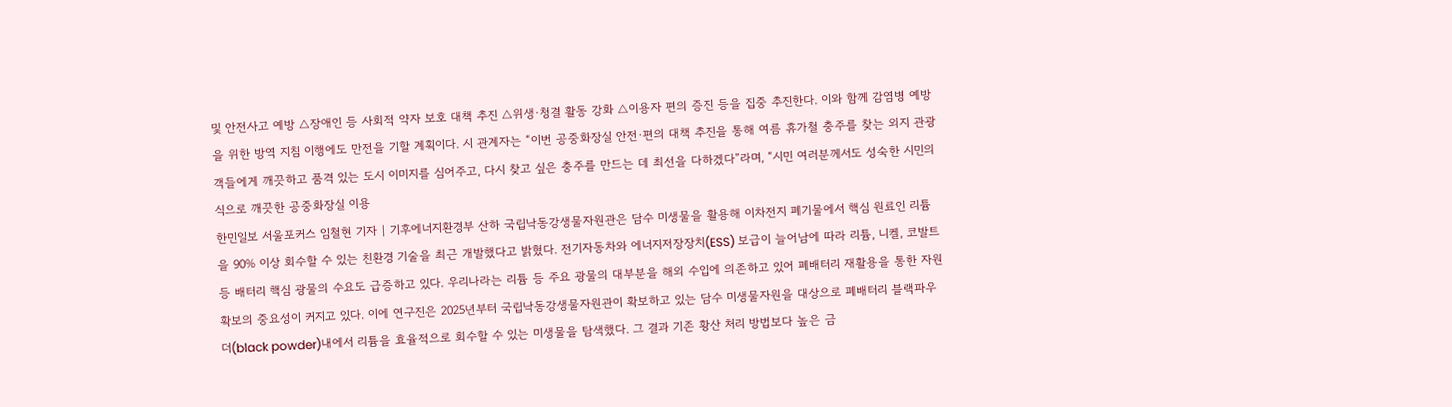및 안전사고 예방 △장애인 등 사회적 약자 보호 대책 추진 △위생·청결 활동 강화 △이용자 편의 증진 등을 집중 추진한다. 이와 함께 감염병 예방을 위한 방역 지침 이행에도 만전을 기할 계획이다. 시 관계자는 “이번 공중화장실 안전·편의 대책 추진을 통해 여름 휴가철 충주를 찾는 외지 관광객들에게 깨끗하고 품격 있는 도시 이미지를 심어주고, 다시 찾고 싶은 충주를 만드는 데 최선을 다하겠다”라며, “시민 여러분께서도 성숙한 시민의식으로 깨끗한 공중화장실 이용
한민일보 서울포커스 임철현 기자 | 기후에너지환경부 산하 국립낙동강생물자원관은 담수 미생물을 활용해 이차전지 폐기물에서 핵심 원료인 리튬을 90% 이상 회수할 수 있는 친환경 기술을 최근 개발했다고 밝혔다. 전기자동차와 에너지저장장치(ESS) 보급이 늘어남에 따라 리튬, 니켈, 코발트 등 배터리 핵심 광물의 수요도 급증하고 있다. 우리나라는 리튬 등 주요 광물의 대부분을 해외 수입에 의존하고 있어 폐배터리 재활용을 통한 자원 확보의 중요성이 커지고 있다. 이에 연구진은 2025년부터 국립낙동강생물자원관이 확보하고 있는 담수 미생물자원을 대상으로 폐배터리 블랙파우더(black powder)내에서 리튬을 효율적으로 회수할 수 있는 미생물을 탐색했다. 그 결과 기존 황산 처리 방법보다 높은 금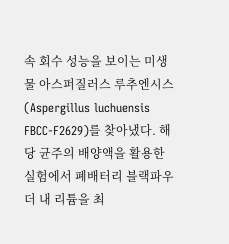속 회수 성능을 보이는 미생물 아스퍼질러스 루추엔시스(Aspergillus luchuensis FBCC-F2629)를 찾아냈다. 해당 균주의 배양액을 활용한 실험에서 폐배터리 블랙파우더 내 리튬을 최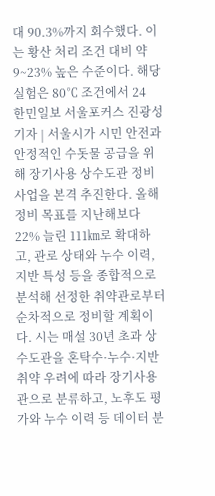대 90.3%까지 회수했다. 이는 황산 처리 조건 대비 약 9~23% 높은 수준이다. 해당 실험은 80℃ 조건에서 24
한민일보 서울포커스 진광성 기자 | 서울시가 시민 안전과 안정적인 수돗물 공급을 위해 장기사용 상수도관 정비사업을 본격 추진한다. 올해 정비 목표를 지난해보다 22% 늘린 111㎞로 확대하고, 관로 상태와 누수 이력, 지반 특성 등을 종합적으로 분석해 선정한 취약관로부터 순차적으로 정비할 계획이다. 시는 매설 30년 초과 상수도관을 혼탁수·누수·지반 취약 우려에 따라 장기사용관으로 분류하고, 노후도 평가와 누수 이력 등 데이터 분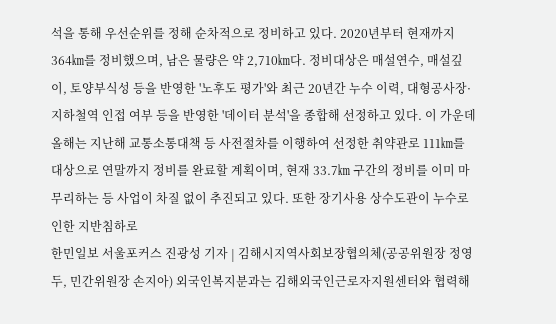석을 통해 우선순위를 정해 순차적으로 정비하고 있다. 2020년부터 현재까지 364㎞를 정비했으며, 남은 물량은 약 2,710㎞다. 정비대상은 매설연수, 매설깊이, 토양부식성 등을 반영한 '노후도 평가'와 최근 20년간 누수 이력, 대형공사장·지하철역 인접 여부 등을 반영한 '데이터 분석'을 종합해 선정하고 있다. 이 가운데 올해는 지난해 교통소통대책 등 사전절차를 이행하여 선정한 취약관로 111㎞를 대상으로 연말까지 정비를 완료할 계획이며, 현재 33.7㎞ 구간의 정비를 이미 마무리하는 등 사업이 차질 없이 추진되고 있다. 또한 장기사용 상수도관이 누수로 인한 지반침하로
한민일보 서울포커스 진광성 기자 | 김해시지역사회보장협의체(공공위원장 정영두, 민간위원장 손지아) 외국인복지분과는 김해외국인근로자지원센터와 협력해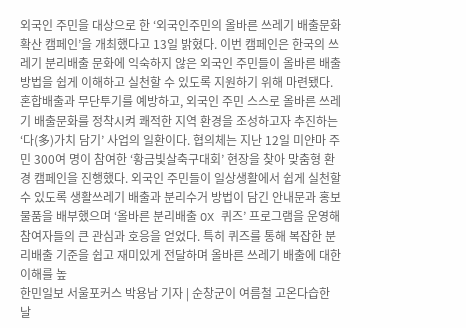외국인 주민을 대상으로 한 ‘외국인주민의 올바른 쓰레기 배출문화 확산 캠페인’을 개최했다고 13일 밝혔다. 이번 캠페인은 한국의 쓰레기 분리배출 문화에 익숙하지 않은 외국인 주민들이 올바른 배출 방법을 쉽게 이해하고 실천할 수 있도록 지원하기 위해 마련됐다. 혼합배출과 무단투기를 예방하고, 외국인 주민 스스로 올바른 쓰레기 배출문화를 정착시켜 쾌적한 지역 환경을 조성하고자 추진하는 ‘다(多)가치 담기’ 사업의 일환이다. 협의체는 지난 12일 미얀마 주민 300여 명이 참여한 ‘황금빛살축구대회’ 현장을 찾아 맞춤형 환경 캠페인을 진행했다. 외국인 주민들이 일상생활에서 쉽게 실천할 수 있도록 생활쓰레기 배출과 분리수거 방법이 담긴 안내문과 홍보물품을 배부했으며 ‘올바른 분리배출 OX 퀴즈’ 프로그램을 운영해 참여자들의 큰 관심과 호응을 얻었다. 특히 퀴즈를 통해 복잡한 분리배출 기준을 쉽고 재미있게 전달하며 올바른 쓰레기 배출에 대한 이해를 높
한민일보 서울포커스 박용남 기자 | 순창군이 여름철 고온다습한 날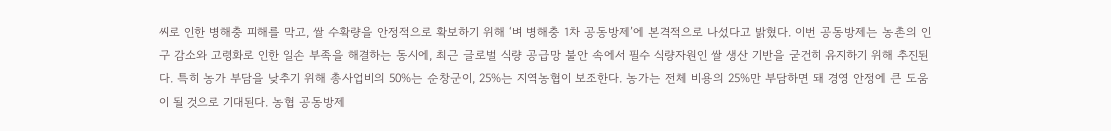씨로 인한 병해충 피해를 막고, 쌀 수확량을 안정적으로 확보하기 위해 ‘벼 병해충 1차 공동방제’에 본격적으로 나섰다고 밝혔다. 이번 공동방제는 농촌의 인구 감소와 고령화로 인한 일손 부족을 해결하는 동시에, 최근 글로벌 식량 공급망 불안 속에서 필수 식량자원인 쌀 생산 기반을 굳건히 유지하기 위해 추진된다. 특히 농가 부담을 낮추기 위해 총사업비의 50%는 순창군이, 25%는 지역농협이 보조한다. 농가는 전체 비용의 25%만 부담하면 돼 경영 안정에 큰 도움이 될 것으로 기대된다. 농협 공동방제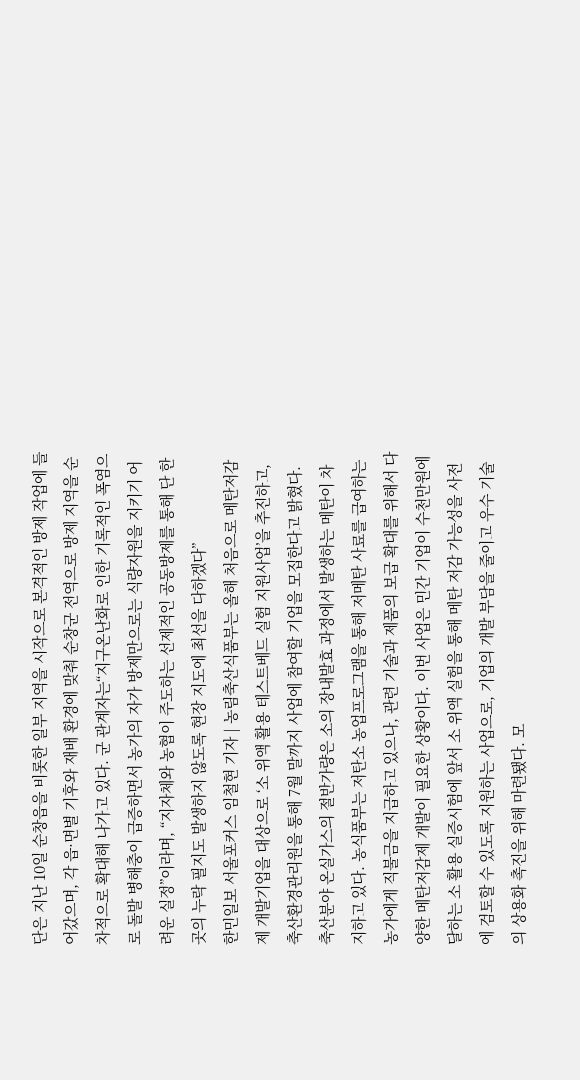단은 지난 10일 순창읍을 비롯한 일부 지역을 시작으로 본격적인 방제 작업에 들어갔으며, 각 읍·면별 기후와 재배 환경에 맞춰 순창군 전역으로 방제 지역을 순차적으로 확대해 나가고 있다. 군 관계자는“지구온난화로 인한 기록적인 폭염으로 돌발 병해충이 급증하면서 농가의 자가 방제만으로는 식량자원을 지키기 어려운 실정”이라며, “지자체와 농협이 주도하는 선제적인 공동방제를 통해 단 한 곳의 누락 필지도 발생하지 않도록 현장 지도에 최선을 다하겠다”
한민일보 서울포커스 임철현 기자 | 농림축산식품부는 올해 처음으로 메탄저감제 개발기업을 대상으로 ‘소 위액 활용 테스트베드 실험 지원사업’을 추진하고, 축산환경관리원을 통해 7월 말까지 사업에 참여할 기업을 모집한다고 밝혔다. 축산분야 온실가스의 절반가량은 소의 장내발효 과정에서 발생하는 메탄이 차지하고 있다. 농식품부는 저탄소 농업프로그램을 통해 저메탄 사료를 급여하는 농가에게 직불금을 지급하고 있으나, 관련 기술과 제품의 보급 확대를 위해서 다양한 메탄저감제 개발이 필요한 상황이다. 이번 사업은 민간 기업이 수천만원에 달하는 소 활용 실증시험에 앞서 소 위액 실험을 통해 메탄 저감 가능성을 사전에 검토할 수 있도록 지원하는 사업으로, 기업의 개발 부담을 줄이고 우수 기술의 상용화 촉진을 위해 마련됐다. 모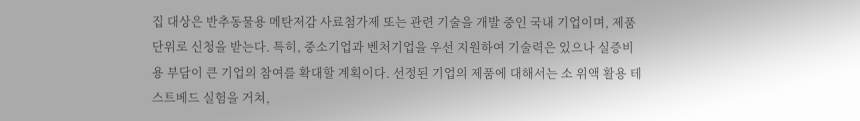집 대상은 반추동물용 메탄저감 사료첨가제 또는 관련 기술을 개발 중인 국내 기업이며, 제품 단위로 신청을 받는다. 특히, 중소기업과 벤처기업을 우선 지원하여 기술력은 있으나 실증비용 부담이 큰 기업의 참여를 확대할 계획이다. 선정된 기업의 제품에 대해서는 소 위액 활용 테스트베드 실험을 거쳐,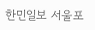한민일보 서울포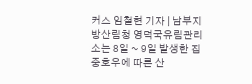커스 임철현 기자 | 남부지방산림청 영덕국유림관리소는 8일 ~ 9일 발생한 집중호우에 따른 산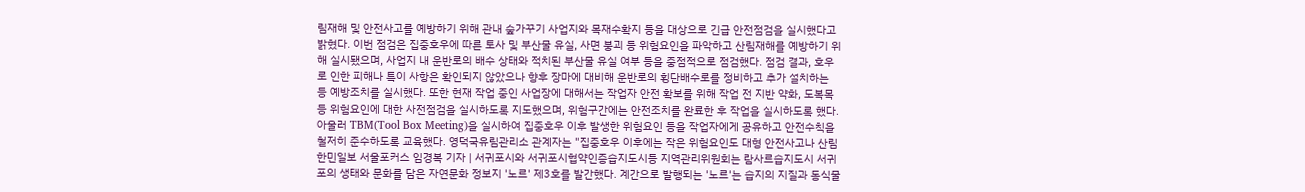림재해 및 안전사고를 예방하기 위해 관내 숲가꾸기 사업지와 목재수확지 등을 대상으로 긴급 안전점검을 실시했다고 밝혔다. 이번 점검은 집중호우에 따른 토사 및 부산물 유실, 사면 붕괴 등 위험요인을 파악하고 산림재해를 예방하기 위해 실시됐으며, 사업지 내 운반로의 배수 상태와 적치된 부산물 유실 여부 등을 중점적으로 점검했다. 점검 결과, 호우로 인한 피해나 특이 사항은 확인되지 않았으나 향후 장마에 대비해 운반로의 횡단배수로를 정비하고 추가 설치하는 등 예방조치를 실시했다. 또한 현재 작업 중인 사업장에 대해서는 작업자 안전 확보를 위해 작업 전 지반 약화, 도복목 등 위험요인에 대한 사전점검을 실시하도록 지도했으며, 위험구간에는 안전조치를 완료한 후 작업을 실시하도록 했다. 아울러 TBM(Tool Box Meeting)을 실시하여 집중호우 이후 발생한 위험요인 등을 작업자에게 공유하고 안전수칙을 철저히 준수하도록 교육했다. 영덕국유림관리소 관계자는 "집중호우 이후에는 작은 위험요인도 대형 안전사고나 산림
한민일보 서울포커스 임경복 기자 | 서귀포시와 서귀포시협약인증습지도시등 지역관리위원회는 람사르습지도시 서귀포의 생태와 문화를 담은 자연문화 정보지 '노르' 제3호를 발간했다. 계간으로 발행되는 '노르'는 습지의 지질과 동식물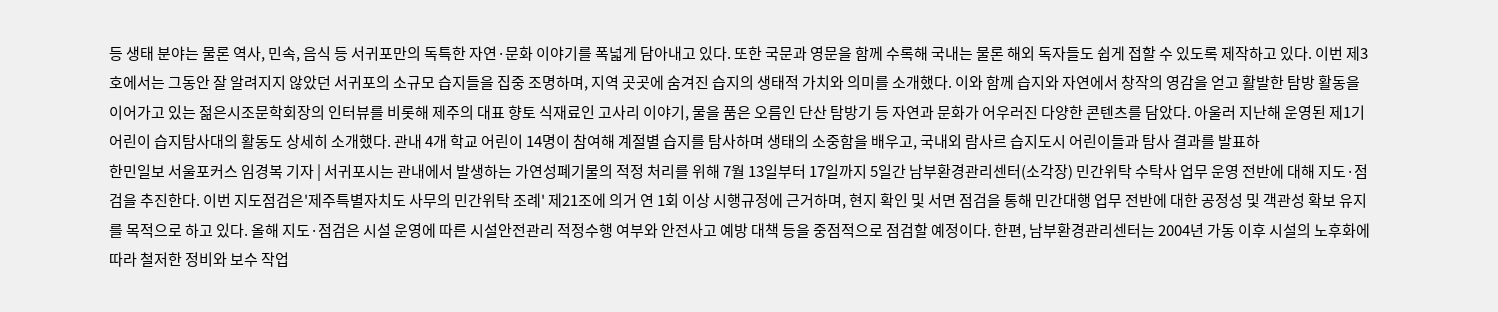등 생태 분야는 물론 역사, 민속, 음식 등 서귀포만의 독특한 자연·문화 이야기를 폭넓게 담아내고 있다. 또한 국문과 영문을 함께 수록해 국내는 물론 해외 독자들도 쉽게 접할 수 있도록 제작하고 있다. 이번 제3호에서는 그동안 잘 알려지지 않았던 서귀포의 소규모 습지들을 집중 조명하며, 지역 곳곳에 숨겨진 습지의 생태적 가치와 의미를 소개했다. 이와 함께 습지와 자연에서 창작의 영감을 얻고 활발한 탐방 활동을 이어가고 있는 젊은시조문학회장의 인터뷰를 비롯해 제주의 대표 향토 식재료인 고사리 이야기, 물을 품은 오름인 단산 탐방기 등 자연과 문화가 어우러진 다양한 콘텐츠를 담았다. 아울러 지난해 운영된 제1기 어린이 습지탐사대의 활동도 상세히 소개했다. 관내 4개 학교 어린이 14명이 참여해 계절별 습지를 탐사하며 생태의 소중함을 배우고, 국내외 람사르 습지도시 어린이들과 탐사 결과를 발표하
한민일보 서울포커스 임경복 기자 | 서귀포시는 관내에서 발생하는 가연성폐기물의 적정 처리를 위해 7월 13일부터 17일까지 5일간 남부환경관리센터(소각장) 민간위탁 수탁사 업무 운영 전반에 대해 지도·점검을 추진한다. 이번 지도점검은'제주특별자치도 사무의 민간위탁 조례' 제21조에 의거 연 1회 이상 시행규정에 근거하며, 현지 확인 및 서면 점검을 통해 민간대행 업무 전반에 대한 공정성 및 객관성 확보 유지를 목적으로 하고 있다. 올해 지도·점검은 시설 운영에 따른 시설안전관리 적정수행 여부와 안전사고 예방 대책 등을 중점적으로 점검할 예정이다. 한편, 남부환경관리센터는 2004년 가동 이후 시설의 노후화에 따라 철저한 정비와 보수 작업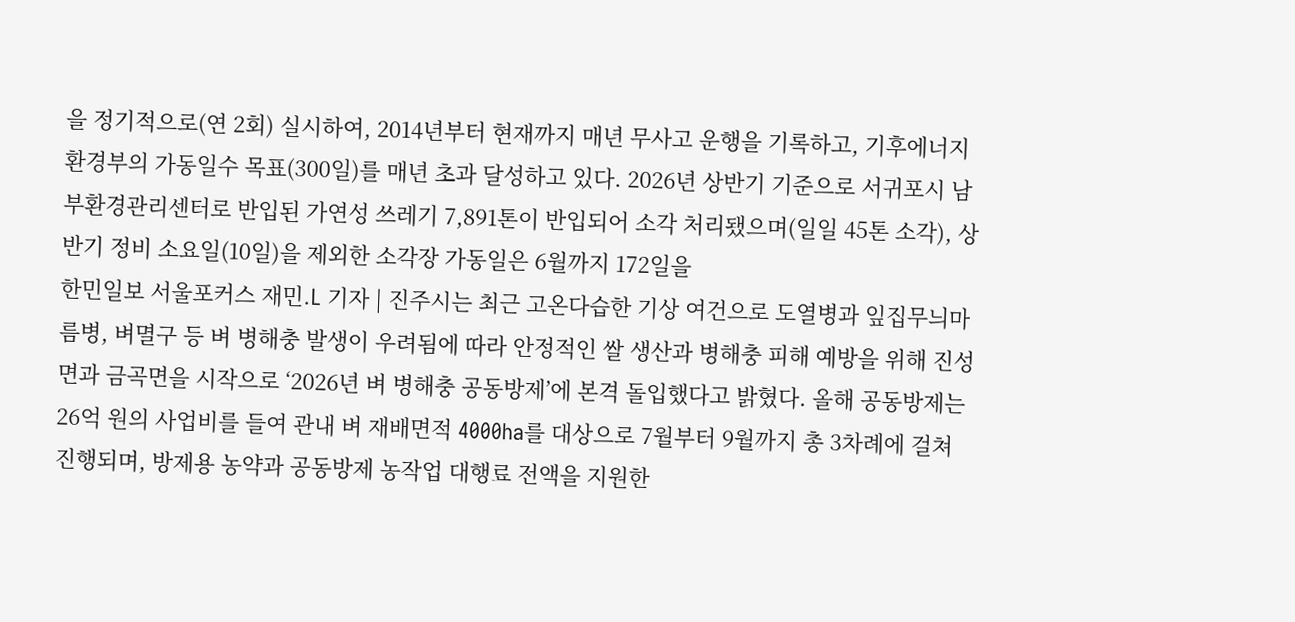을 정기적으로(연 2회) 실시하여, 2014년부터 현재까지 매년 무사고 운행을 기록하고, 기후에너지환경부의 가동일수 목표(300일)를 매년 초과 달성하고 있다. 2026년 상반기 기준으로 서귀포시 남부환경관리센터로 반입된 가연성 쓰레기 7,891톤이 반입되어 소각 처리됐으며(일일 45톤 소각), 상반기 정비 소요일(10일)을 제외한 소각장 가동일은 6월까지 172일을
한민일보 서울포커스 재민.L 기자 | 진주시는 최근 고온다습한 기상 여건으로 도열병과 잎집무늬마름병, 벼멸구 등 벼 병해충 발생이 우려됨에 따라 안정적인 쌀 생산과 병해충 피해 예방을 위해 진성면과 금곡면을 시작으로 ‘2026년 벼 병해충 공동방제’에 본격 돌입했다고 밝혔다. 올해 공동방제는 26억 원의 사업비를 들여 관내 벼 재배면적 4000ha를 대상으로 7월부터 9월까지 총 3차례에 걸쳐 진행되며, 방제용 농약과 공동방제 농작업 대행료 전액을 지원한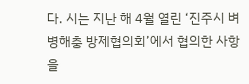다. 시는 지난 해 4월 열린 ‘진주시 벼 병해충 방제협의회’에서 협의한 사항을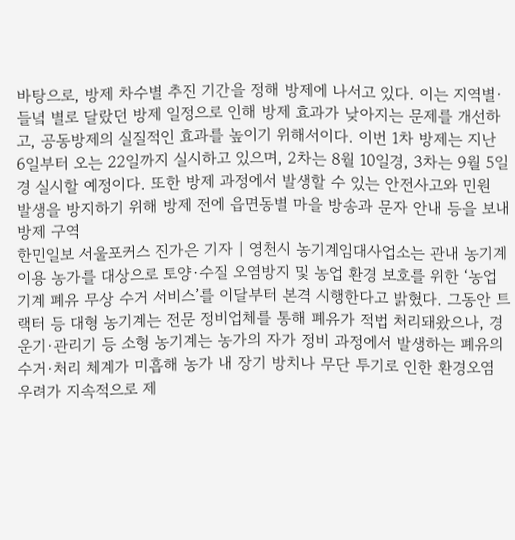바탕으로, 방제 차수별 추진 기간을 정해 방제에 나서고 있다. 이는 지역별·들녘 별로 달랐던 방제 일정으로 인해 방제 효과가 낮아지는 문제를 개선하고, 공동방제의 실질적인 효과를 높이기 위해서이다. 이번 1차 방제는 지난 6일부터 오는 22일까지 실시하고 있으며, 2차는 8월 10일경, 3차는 9월 5일경 실시할 예정이다. 또한 방제 과정에서 발생할 수 있는 안전사고와 민원 발생을 방지하기 위해 방제 전에 읍면동별 마을 방송과 문자 안내 등을 보내 방제 구역
한민일보 서울포커스 진가은 기자 | 영천시 농기계임대사업소는 관내 농기계 이용 농가를 대상으로 토양·수질 오염방지 및 농업 환경 보호를 위한 ‘농업기계 폐유 무상 수거 서비스’를 이달부터 본격 시행한다고 밝혔다. 그동안 트랙터 등 대형 농기계는 전문 정비업체를 통해 폐유가 적법 처리돼왔으나, 경운기·관리기 등 소형 농기계는 농가의 자가 정비 과정에서 발생하는 폐유의 수거·처리 체계가 미흡해 농가 내 장기 방치나 무단 투기로 인한 환경오염 우려가 지속적으로 제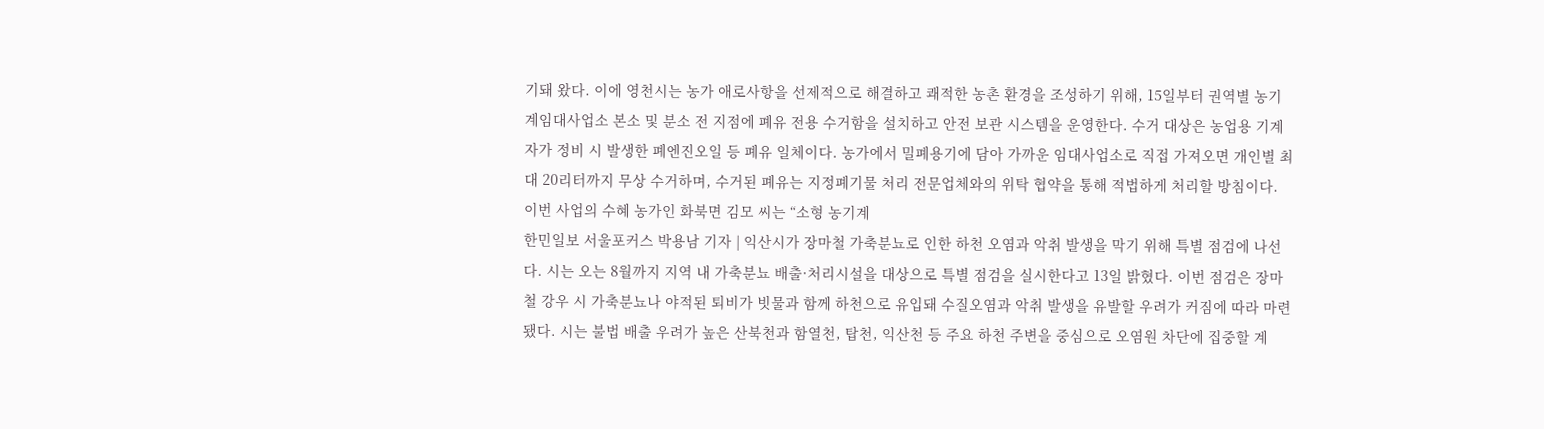기돼 왔다. 이에 영천시는 농가 애로사항을 선제적으로 해결하고 쾌적한 농촌 환경을 조성하기 위해, 15일부터 권역별 농기계임대사업소 본소 및 분소 전 지점에 폐유 전용 수거함을 설치하고 안전 보관 시스템을 운영한다. 수거 대상은 농업용 기계 자가 정비 시 발생한 폐엔진오일 등 폐유 일체이다. 농가에서 밀폐용기에 담아 가까운 임대사업소로 직접 가져오면 개인별 최대 20리터까지 무상 수거하며, 수거된 폐유는 지정폐기물 처리 전문업체와의 위탁 협약을 통해 적법하게 처리할 방침이다. 이번 사업의 수혜 농가인 화북면 김모 씨는 “소형 농기계
한민일보 서울포커스 박용남 기자 | 익산시가 장마철 가축분뇨로 인한 하천 오염과 악취 발생을 막기 위해 특별 점검에 나선다. 시는 오는 8월까지 지역 내 가축분뇨 배출·처리시설을 대상으로 특별 점검을 실시한다고 13일 밝혔다. 이번 점검은 장마철 강우 시 가축분뇨나 야적된 퇴비가 빗물과 함께 하천으로 유입돼 수질오염과 악취 발생을 유발할 우려가 커짐에 따라 마련됐다. 시는 불법 배출 우려가 높은 산북천과 함열천, 탑천, 익산천 등 주요 하천 주변을 중심으로 오염원 차단에 집중할 계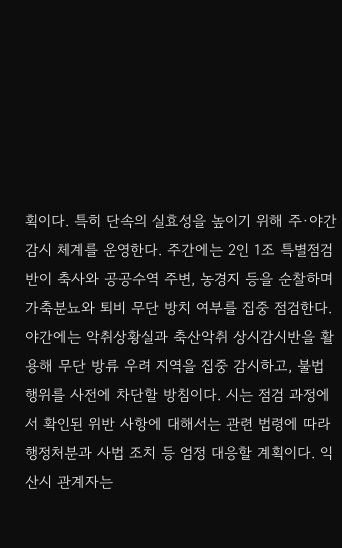획이다. 특히 단속의 실효성을 높이기 위해 주·야간 감시 체계를 운영한다. 주간에는 2인 1조 특별점검반이 축사와 공공수역 주변, 농경지 등을 순찰하며 가축분뇨와 퇴비 무단 방치 여부를 집중 점검한다. 야간에는 악취상황실과 축산악취 상시감시반을 활용해 무단 방류 우려 지역을 집중 감시하고, 불법 행위를 사전에 차단할 방침이다. 시는 점검 과정에서 확인된 위반 사항에 대해서는 관련 법령에 따라 행정처분과 사법 조치 등 엄정 대응할 계획이다. 익산시 관계자는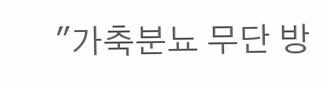"가축분뇨 무단 방